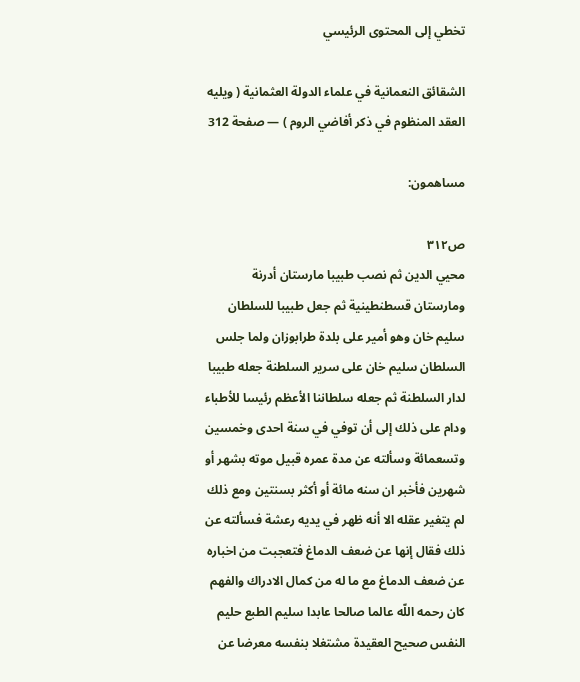تخطي إلى المحتوى الرئيسي

الشقائق النعمانية في علماء الدولة العثمانية ( ويليه العقد المنظوم في ذكر أفاضي الروم ) — صفحة 312

مساهمون:

ص٣١٢
محيي الدين ثم نصب طبيبا مارستان أدرنة ومارستان قسطنطينية ثم جعل طبيبا للسلطان سليم خان وهو أمير على بلدة طرابوزان ولما جلس السلطان سليم خان على سرير السلطنة جعله طبيبا لدار السلطنة ثم جعله سلطاننا الأعظم رئيسا للأطباء ودام على ذلك إلى أن توفي في سنة احدى وخمسين وتسعمائة وسألته عن مدة عمره قبيل موته بشهر أو شهرين فأخبر ان سنه مائة أو أكثر بسنتين ومع ذلك لم يتغير عقله الا أنه ظهر في يديه رعشة فسألته عن ذلك فقال إنها عن ضعف الدماغ فتعجبت من اخباره عن ضعف الدماغ مع ما له من كمال الادراك والفهم كان رحمه اللّه عالما صالحا عابدا سليم الطبع حليم النفس صحيح العقيدة مشتغلا بنفسه معرضا عن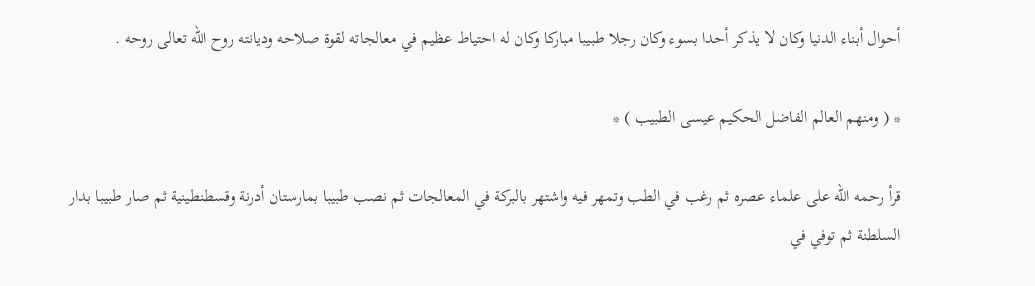أحوال أبناء الدنيا وكان لا يذكر أحدا بسوء وكان رجلا طبيبا مباركا وكان له احتياط عظيم في معالجاته لقوة صلاحه وديانته روح اللّه تعالى روحه .

* ( ومنهم العالم الفاضل الحكيم عيسى الطبيب ) *

قرأ رحمه اللّه على علماء عصره ثم رغب في الطب وتمهر فيه واشتهر بالبركة في المعالجات ثم نصب طبيبا بمارستان أدرنة وقسطنطينية ثم صار طبيبا بدار السلطنة ثم توفي في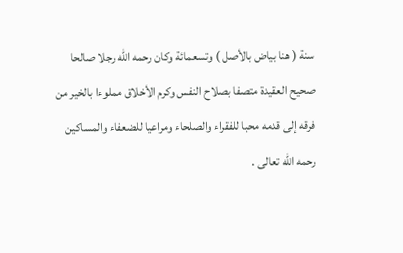سنة ( هنا بياض بالأصل ) وتسعمائة وكان رحمه اللّه رجلا صالحا صحيح العقيدة متصفا بصلاح النفس وكرم الأخلاق مملوءا بالخير من فرقه إلى قدمه محبا للفقراء والصلحاء ومراعيا للضعفاء والمساكين رحمه اللّه تعالى .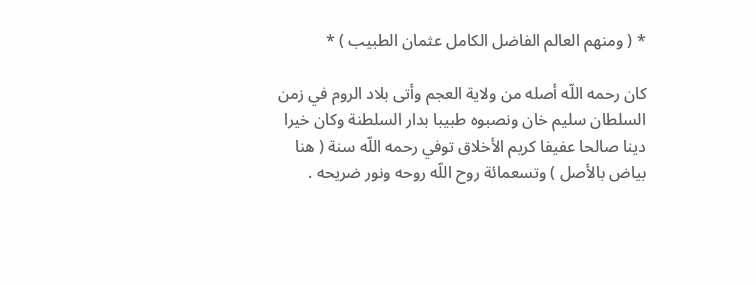* ( ومنهم العالم الفاضل الكامل عثمان الطبيب ) *

كان رحمه اللّه أصله من ولاية العجم وأتى بلاد الروم في زمن السلطان سليم خان ونصبوه طبيبا بدار السلطنة وكان خيرا دينا صالحا عفيفا كريم الأخلاق توفي رحمه اللّه سنة ( هنا بياض بالأصل ) وتسعمائة روح اللّه روحه ونور ضريحه .